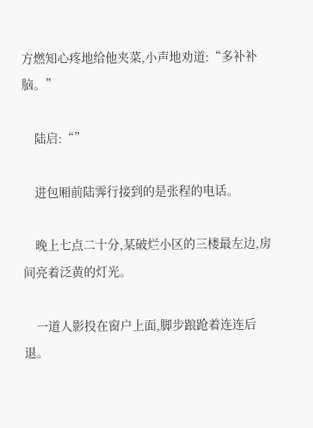方燃知心疼地给他夹菜,小声地劝道:“多补补脑。”

    陆启:“”

    进包厢前陆霁行接到的是张程的电话。

    晚上七点二十分,某破烂小区的三楼最左边,房间亮着泛黄的灯光。

    一道人影投在窗户上面,脚步踉跄着连连后退。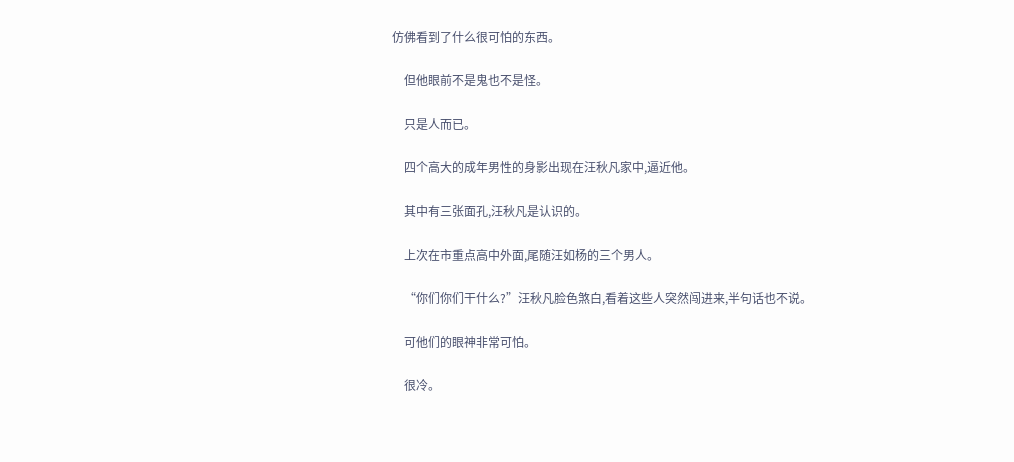仿佛看到了什么很可怕的东西。

    但他眼前不是鬼也不是怪。

    只是人而已。

    四个高大的成年男性的身影出现在汪秋凡家中,逼近他。

    其中有三张面孔,汪秋凡是认识的。

    上次在市重点高中外面,尾随汪如杨的三个男人。

    “你们你们干什么?”汪秋凡脸色煞白,看着这些人突然闯进来,半句话也不说。

    可他们的眼神非常可怕。

    很冷。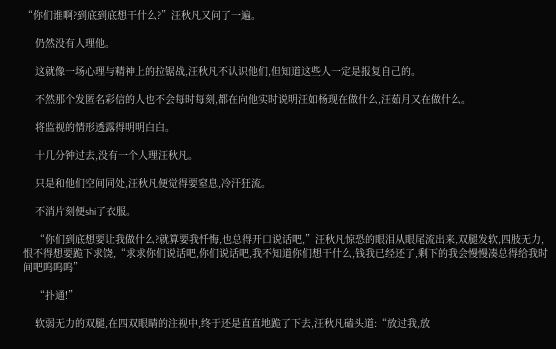“你们谁啊?到底到底想干什么?”汪秋凡又问了一遍。

    仍然没有人理他。

    这就像一场心理与精神上的拉锯战,汪秋凡不认识他们,但知道这些人一定是报复自己的。

    不然那个发匿名彩信的人也不会每时每刻,都在向他实时说明汪如杨现在做什么,汪茹月又在做什么。

    将监视的情形透露得明明白白。

    十几分钟过去,没有一个人理汪秋凡。

    只是和他们空间同处,汪秋凡便觉得要窒息,冷汗狂流。

    不消片刻便shi了衣服。

    “你们到底想要让我做什么?就算要我忏悔,也总得开口说话吧,”汪秋凡惊恐的眼泪从眼尾流出来,双腿发软,四肢无力,恨不得想要跪下求饶,“求求你们说话吧,你们说话吧,我不知道你们想干什么,钱我已经还了,剩下的我会慢慢凑总得给我时间吧呜呜呜”

    “扑通!”

    软弱无力的双腿,在四双眼睛的注视中,终于还是直直地跪了下去,汪秋凡磕头道:“放过我,放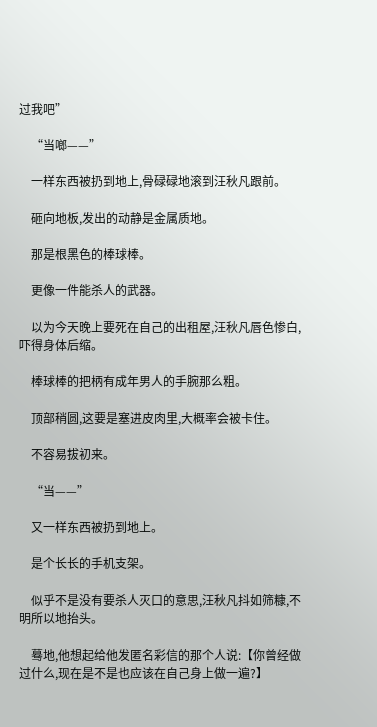过我吧”

    “当啷——”

    一样东西被扔到地上,骨碌碌地滚到汪秋凡跟前。

    砸向地板,发出的动静是金属质地。

    那是根黑色的棒球棒。

    更像一件能杀人的武器。

    以为今天晚上要死在自己的出租屋,汪秋凡唇色惨白,吓得身体后缩。

    棒球棒的把柄有成年男人的手腕那么粗。

    顶部稍圆,这要是塞进皮肉里,大概率会被卡住。

    不容易拔初来。

    “当——”

    又一样东西被扔到地上。

    是个长长的手机支架。

    似乎不是没有要杀人灭口的意思,汪秋凡抖如筛糠,不明所以地抬头。

    蓦地,他想起给他发匿名彩信的那个人说:【你曾经做过什么,现在是不是也应该在自己身上做一遍?】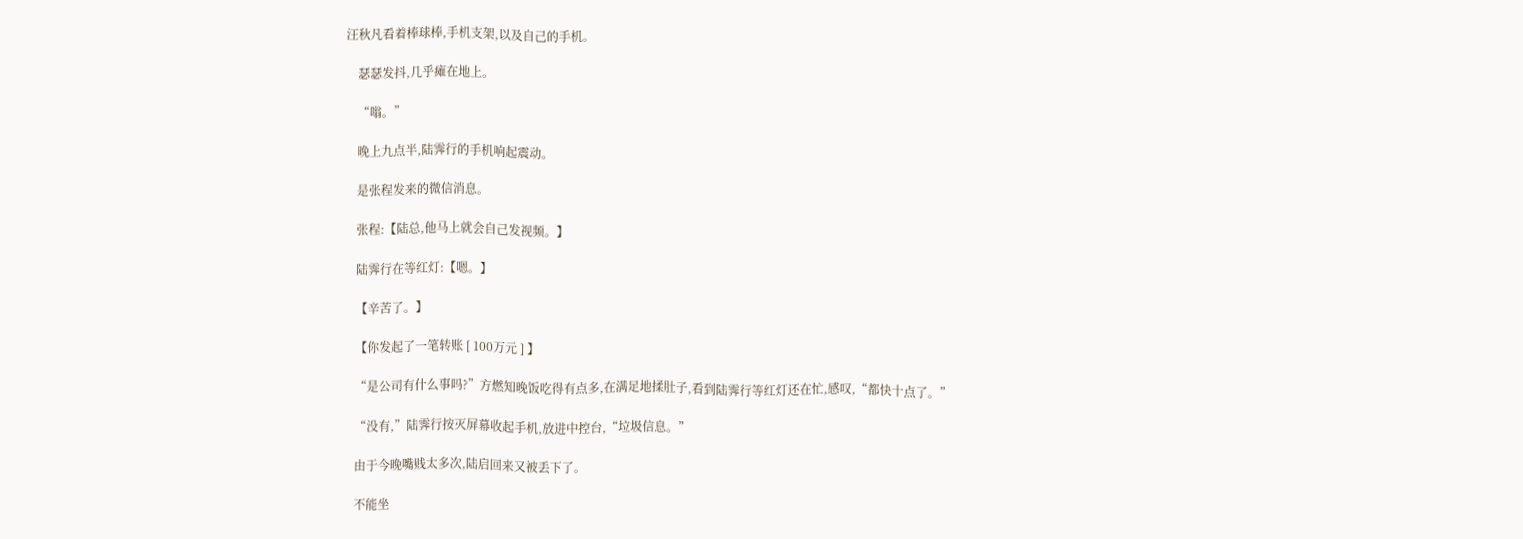汪秋凡看着棒球棒,手机支架,以及自己的手机。

    瑟瑟发抖,几乎瘫在地上。

    “嗡。”

    晚上九点半,陆霁行的手机响起震动。

    是张程发来的微信消息。

    张程:【陆总,他马上就会自己发视频。】

    陆霁行在等红灯:【嗯。】

    【辛苦了。】

    【你发起了一笔转账 [ 100万元 ] 】

    “是公司有什么事吗?”方燃知晚饭吃得有点多,在满足地揉肚子,看到陆霁行等红灯还在忙,感叹,“都快十点了。”

    “没有,”陆霁行按灭屏幕收起手机,放进中控台,“垃圾信息。”

    由于今晚嘴贱太多次,陆启回来又被丢下了。

    不能坐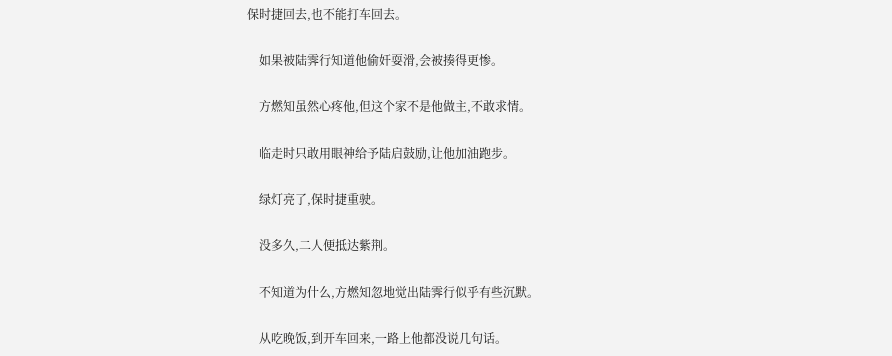保时捷回去,也不能打车回去。

    如果被陆霁行知道他偷奸耍滑,会被揍得更惨。

    方燃知虽然心疼他,但这个家不是他做主,不敢求情。

    临走时只敢用眼神给予陆启鼓励,让他加油跑步。

    绿灯亮了,保时捷重驶。

    没多久,二人便抵达紫荆。

    不知道为什么,方燃知忽地觉出陆霁行似乎有些沉默。

    从吃晚饭,到开车回来,一路上他都没说几句话。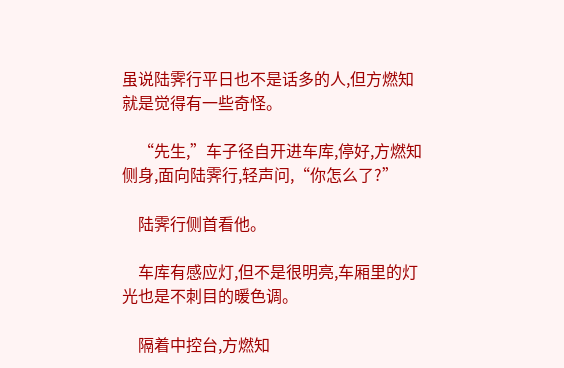虽说陆霁行平日也不是话多的人,但方燃知就是觉得有一些奇怪。

    “先生,”车子径自开进车库,停好,方燃知侧身,面向陆霁行,轻声问,“你怎么了?”

    陆霁行侧首看他。

    车库有感应灯,但不是很明亮,车厢里的灯光也是不刺目的暖色调。

    隔着中控台,方燃知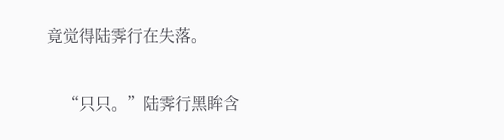竟觉得陆霁行在失落。

    “只只。”陆霁行黑眸含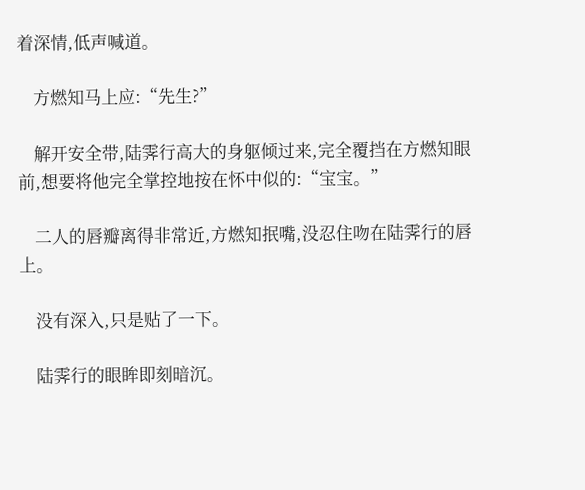着深情,低声喊道。

    方燃知马上应:“先生?”

    解开安全带,陆霁行高大的身躯倾过来,完全覆挡在方燃知眼前,想要将他完全掌控地按在怀中似的:“宝宝。”

    二人的唇瓣离得非常近,方燃知抿嘴,没忍住吻在陆霁行的唇上。

    没有深入,只是贴了一下。

    陆霁行的眼眸即刻暗沉。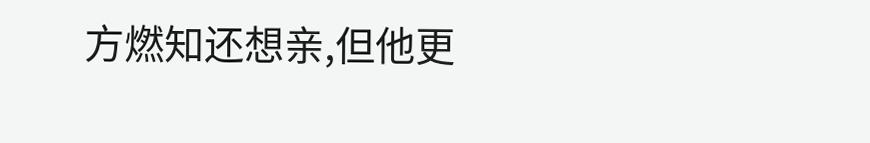方燃知还想亲,但他更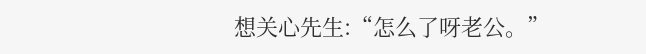想关心先生:“怎么了呀老公。”